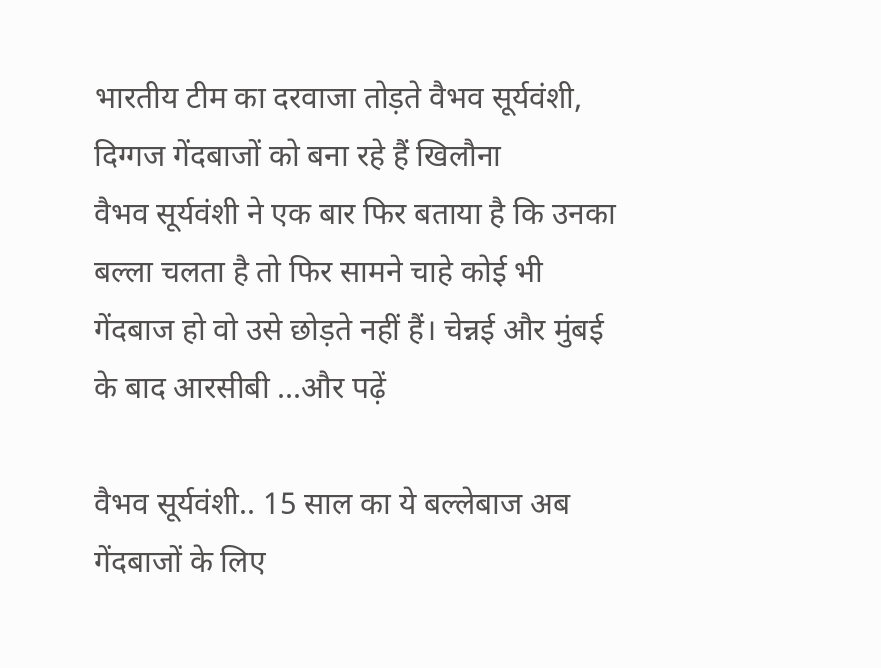भारतीय टीम का दरवाजा तोड़ते वैभव सूर्यवंशी, दिग्गज गेंदबाजों को बना रहे हैं खिलौना
वैभव सूर्यवंशी ने एक बार फिर बताया है कि उनका बल्ला चलता है तो फिर सामने चाहे कोई भी गेंदबाज हो वो उसे छोड़ते नहीं हैं। चेन्नई और मुंबई के बाद आरसीबी ...और पढ़ें

वैभव सूर्यवंशी.. 15 साल का ये बल्लेबाज अब गेंदबाजों के लिए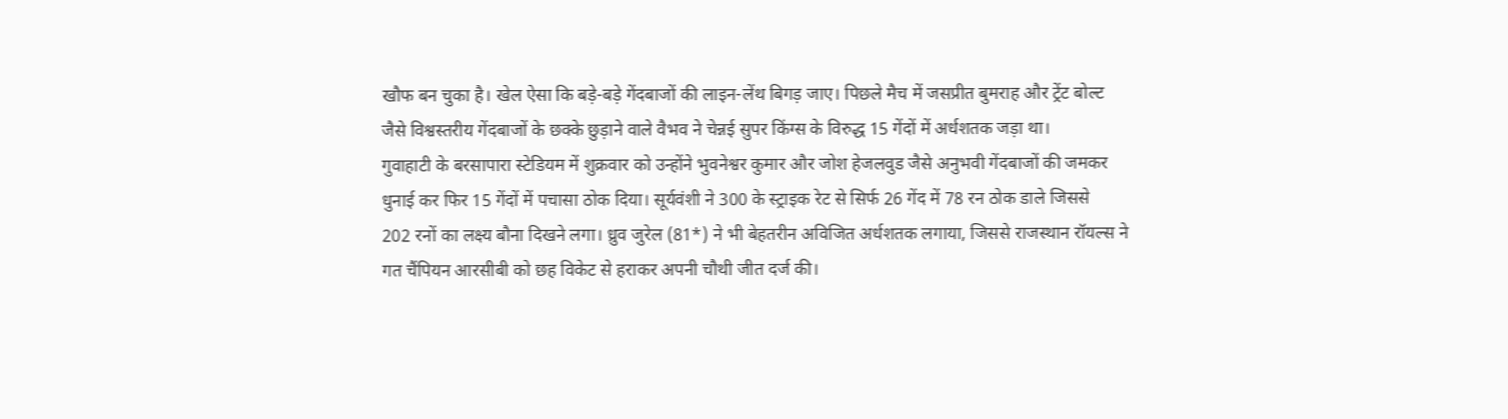खौफ बन चुका है। खेल ऐसा कि बड़े-बड़े गेंदबाजों की लाइन-लेंथ बिगड़ जाए। पिछले मैच में जसप्रीत बुमराह और ट्रेंट बोल्ट जैसे विश्वस्तरीय गेंदबाजों के छक्के छुड़ाने वाले वैभव ने चेन्नई सुपर किंग्स के विरुद्ध 15 गेंदों में अर्धशतक जड़ा था।
गुवाहाटी के बरसापारा स्टेडियम में शुक्रवार को उन्होंने भुवनेश्वर कुमार और जोश हेजलवुड जैसे अनुभवी गेंदबाजों की जमकर धुनाई कर फिर 15 गेंदों में पचासा ठोक दिया। सूर्यवंशी ने 300 के स्ट्राइक रेट से सिर्फ 26 गेंद में 78 रन ठोक डाले जिससे
202 रनों का लक्ष्य बौना दिखने लगा। ध्रुव जुरेल (81*) ने भी बेहतरीन अविजित अर्धशतक लगाया, जिससे राजस्थान रॉयल्स ने गत चैंपियन आरसीबी को छह विकेट से हराकर अपनी चौथी जीत दर्ज की।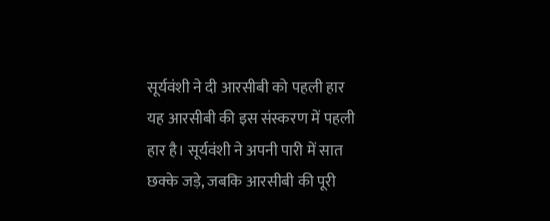सूर्यवंशी ने दी आरसीबी को पहली हार
यह आरसीबी की इस संस्करण में पहली हार है। सूर्यवंशी ने अपनी पारी में सात छक्के जड़े, जबकि आरसीबी की पूरी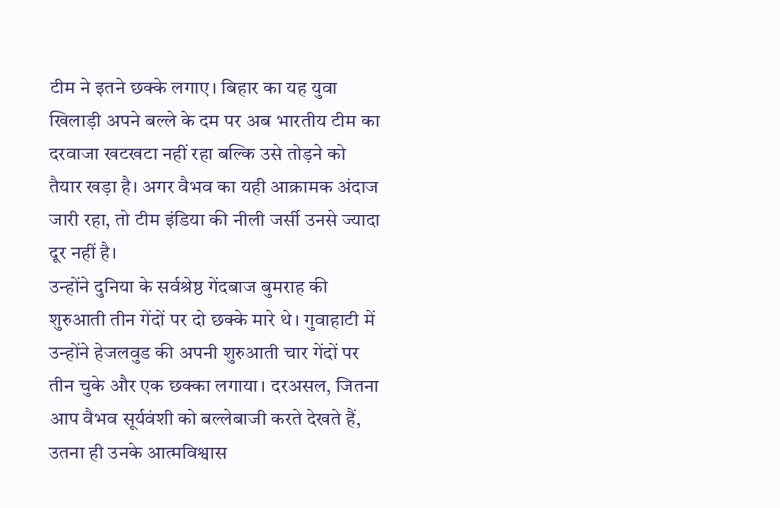टीम ने इतने छक्के लगाए। बिहार का यह युवा खिलाड़ी अपने बल्ले के दम पर अब भारतीय टीम का दरवाजा खटखटा नहीं रहा बल्कि उसे तोड़ने को तैयार खड़ा है। अगर वैभव का यही आक्रामक अंदाज जारी रहा, तो टीम इंडिया की नीली जर्सी उनसे ज्यादा दूर नहीं है।
उन्होंने दुनिया के सर्वश्रेष्ठ गेंदबाज बुमराह की शुरुआती तीन गेंदों पर दो छक्के मारे थे। गुवाहाटी में उन्होंने हेजलवुड की अपनी शुरुआती चार गेंदों पर तीन चुके और एक छक्का लगाया। दरअसल, जितना आप वैभव सूर्यवंशी को बल्लेबाजी करते देखते हैं, उतना ही उनके आत्मविश्वास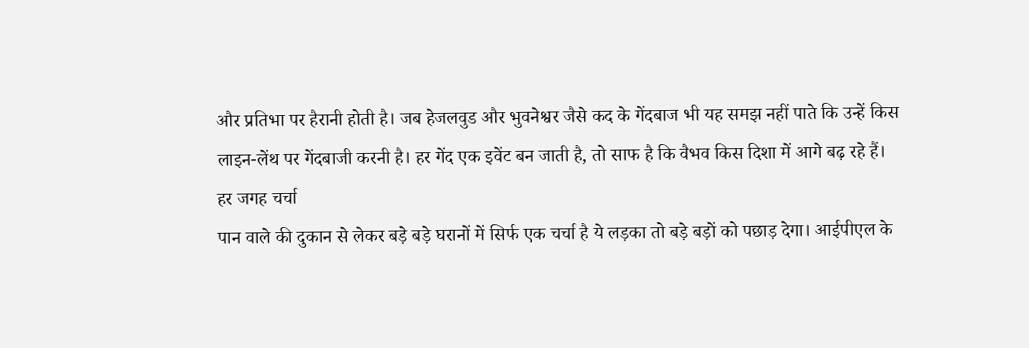और प्रतिभा पर हैरानी होती है। जब हेजलवुड और भुवनेश्वर जैसे कद के गेंदबाज भी यह समझ नहीं पाते कि उन्हें किस लाइन-लेंथ पर गेंदबाजी करनी है। हर गेंद एक इवेंट बन जाती है, तो साफ है कि वैभव किस दिशा में आगे बढ़ रहे हैं।
हर जगह चर्चा
पान वाले की दुकान से लेकर बड़े बड़े घरानों में सिर्फ एक चर्चा है ये लड़का तो बड़े बड़ों को पछाड़ देगा। आईपीएल के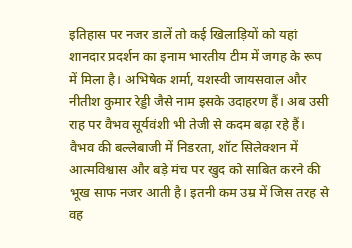इतिहास पर नजर डालें तो कई खिलाड़ियों को यहां शानदार प्रदर्शन का इनाम भारतीय टीम में जगह के रूप में मिला है। अभिषेक शर्मा, यशस्वी जायसवाल और नीतीश कुमार रेड्डी जैसे नाम इसके उदाहरण हैं। अब उसी राह पर वैभव सूर्यवंशी भी तेजी से कदम बढ़ा रहे हैं।
वैभव की बल्लेबाजी में निडरता, शॉट सिलेक्शन में आत्मविश्वास और बड़े मंच पर खुद को साबित करने की भूख साफ नजर आती है। इतनी कम उम्र में जिस तरह से वह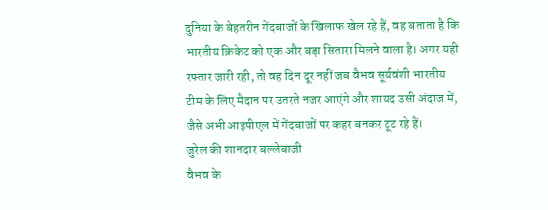दुनिया के बेहतरीन गेंदबाजों के खिलाफ खेल रहे हैं, वह बताता है कि भारतीय क्रिकेट को एक और बड़ा सितारा मिलने वाला है। अगर यही रफ्तार जारी रही, तो वह दिन दूर नहीं जब वैभव सूर्यवंशी भारतीय टीम के लिए मैदान पर उतरते नजर आएंगे और शायद उसी अंदाज में, जैसे अभी आइपीएल में गेंदबाजों पर कहर बनकर टूट रहे हैं।
जुरेल की शानदार बल्लेबाजी
वैभव के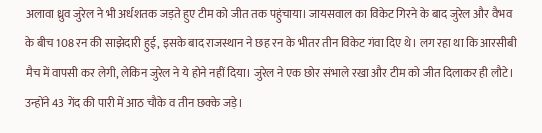अलावा ध्रुव जुरेल ने भी अर्धशतक जड़ते हुए टीम को जीत तक पहुंचाया। जायसवाल का विकेट गिरने के बाद जुरेल और वैभव के बीच 108 रन की साझेदारी हुई, इसके बाद राजस्थान ने छह रन के भीतर तीन विकेट गंवा दिए थे। लग रहा था कि आरसीबी मैच में वापसी कर लेगी, लेकिन जुरेल ने ये होने नहीं दिया। जुरेल ने एक छोर संभाले रखा और टीम को जीत दिलाकर ही लौटे। उन्होंने 43 गेंद की पारी में आठ चौके व तीन छक्के जड़े।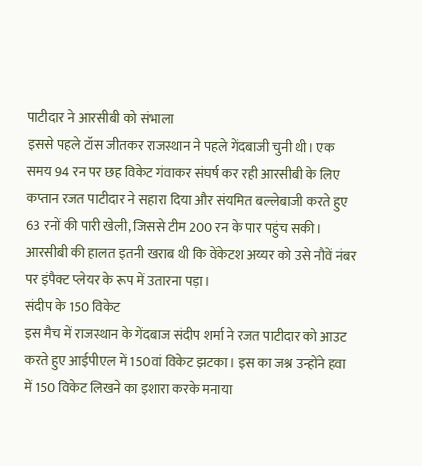पाटीदार ने आरसीबी को संभाला
इससे पहले टॉस जीतकर राजस्थान ने पहले गेंदबाजी चुनी थी। एक समय 94 रन पर छह विकेट गंवाकर संघर्ष कर रही आरसीबी के लिए कप्तान रजत पाटीदार ने सहारा दिया और संयमित बल्लेबाजी करते हुए 63 रनों की पारी खेली, जिससे टीम 200 रन के पार पहुंच सकी। आरसीबी की हालत इतनी खराब थी कि वेंकेटश अय्यर को उसे नौवें नंबर पर इंपैक्ट प्लेयर के रूप में उतारना पड़ा।
संदीप के 150 विकेट
इस मैच में राजस्थान के गेंदबाज संदीप शर्मा ने रजत पाटीदार को आउट करते हुए आईपीएल में 150वां विकेट झटका। इस का जश्न उन्होंने हवा में 150 विकेट लिखने का इशारा करके मनाया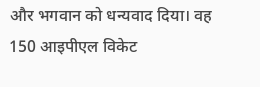और भगवान को धन्यवाद दिया। वह 150 आइपीएल विकेट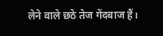लेने वाले छठे तेज गेंदबाज हैं।